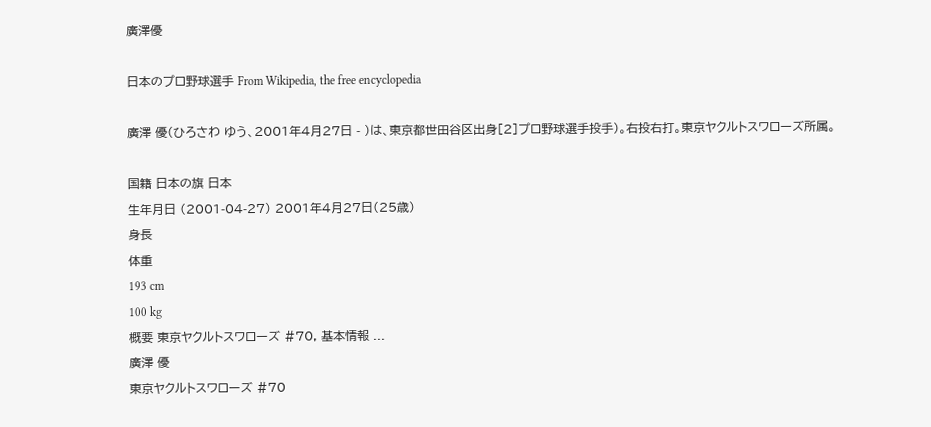廣澤優

日本のプロ野球選手 From Wikipedia, the free encyclopedia

廣澤 優(ひろさわ ゆう、2001年4月27日 - )は、東京都世田谷区出身[2]プロ野球選手投手)。右投右打。東京ヤクルトスワローズ所属。

国籍 日本の旗 日本
生年月日 (2001-04-27) 2001年4月27日(25歳)
身長
体重
193 cm
100 kg
概要 東京ヤクルトスワローズ #70, 基本情報 ...
廣澤 優
東京ヤクルトスワローズ #70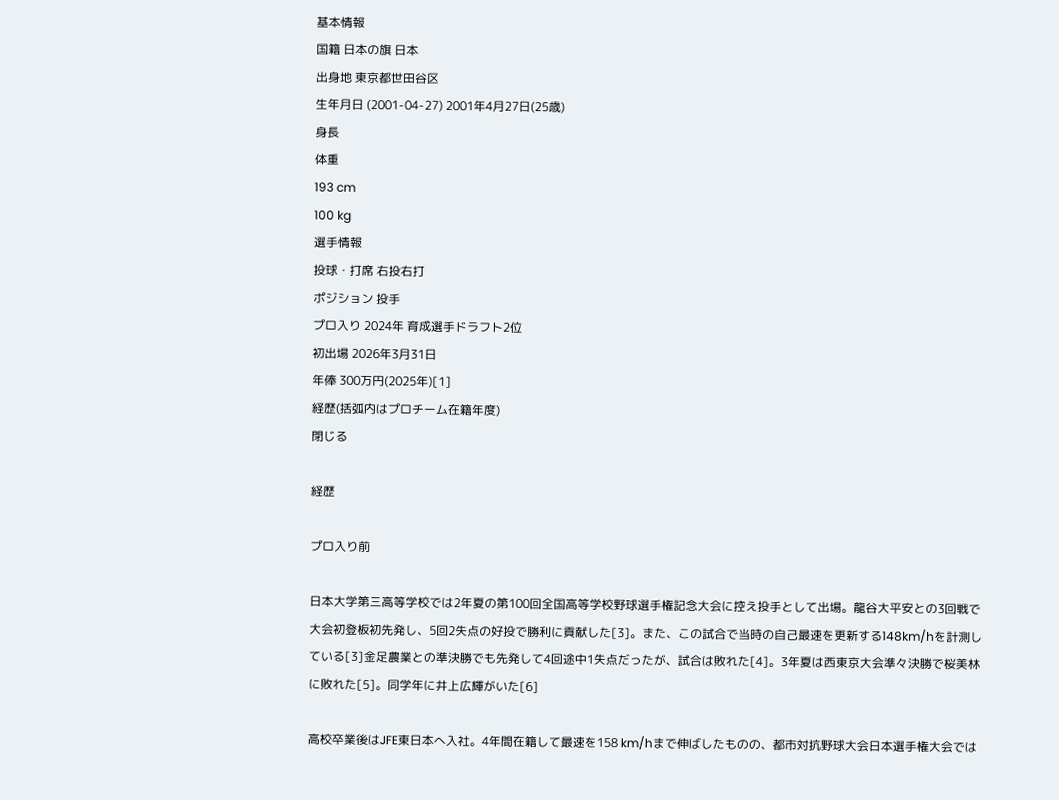基本情報
国籍 日本の旗 日本
出身地 東京都世田谷区
生年月日 (2001-04-27) 2001年4月27日(25歳)
身長
体重
193 cm
100 kg
選手情報
投球・打席 右投右打
ポジション 投手
プロ入り 2024年 育成選手ドラフト2位
初出場 2026年3月31日
年俸 300万円(2025年)[1]
経歴(括弧内はプロチーム在籍年度)
閉じる

経歴

プロ入り前

日本大学第三高等学校では2年夏の第100回全国高等学校野球選手権記念大会に控え投手として出場。龍谷大平安との3回戦で大会初登板初先発し、5回2失点の好投で勝利に貢献した[3]。また、この試合で当時の自己最速を更新する148km/hを計測している[3]金足農業との準決勝でも先発して4回途中1失点だったが、試合は敗れた[4]。3年夏は西東京大会準々決勝で桜美林に敗れた[5]。同学年に井上広輝がいた[6]

高校卒業後はJFE東日本へ入社。4年間在籍して最速を158 km/hまで伸ばしたものの、都市対抗野球大会日本選手権大会では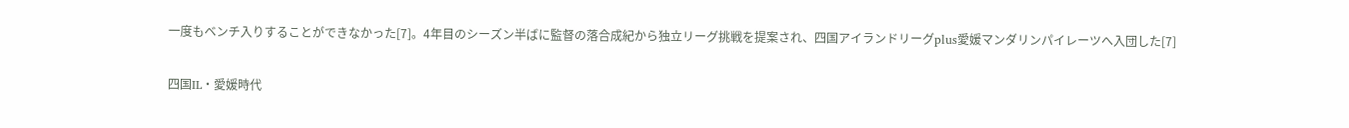一度もベンチ入りすることができなかった[7]。4年目のシーズン半ばに監督の落合成紀から独立リーグ挑戦を提案され、四国アイランドリーグplus愛媛マンダリンパイレーツへ入団した[7]

四国IL・愛媛時代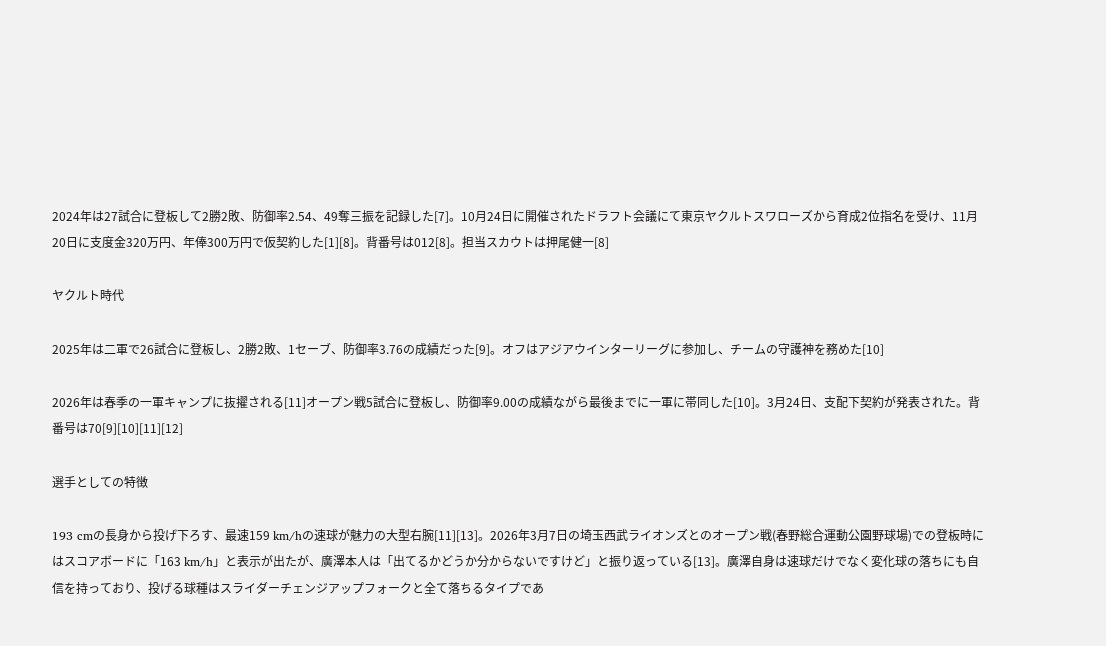2024年は27試合に登板して2勝2敗、防御率2.54、49奪三振を記録した[7]。10月24日に開催されたドラフト会議にて東京ヤクルトスワローズから育成2位指名を受け、11月20日に支度金320万円、年俸300万円で仮契約した[1][8]。背番号は012[8]。担当スカウトは押尾健一[8]

ヤクルト時代

2025年は二軍で26試合に登板し、2勝2敗、1セーブ、防御率3.76の成績だった[9]。オフはアジアウインターリーグに参加し、チームの守護神を務めた[10]

2026年は春季の一軍キャンプに抜擢される[11]オープン戦5試合に登板し、防御率9.00の成績ながら最後までに一軍に帯同した[10]。3月24日、支配下契約が発表された。背番号は70[9][10][11][12]

選手としての特徴

193 cmの長身から投げ下ろす、最速159 km/hの速球が魅力の大型右腕[11][13]。2026年3月7日の埼玉西武ライオンズとのオープン戦(春野総合運動公園野球場)での登板時にはスコアボードに「163 km/h」と表示が出たが、廣澤本人は「出てるかどうか分からないですけど」と振り返っている[13]。廣澤自身は速球だけでなく変化球の落ちにも自信を持っており、投げる球種はスライダーチェンジアップフォークと全て落ちるタイプであ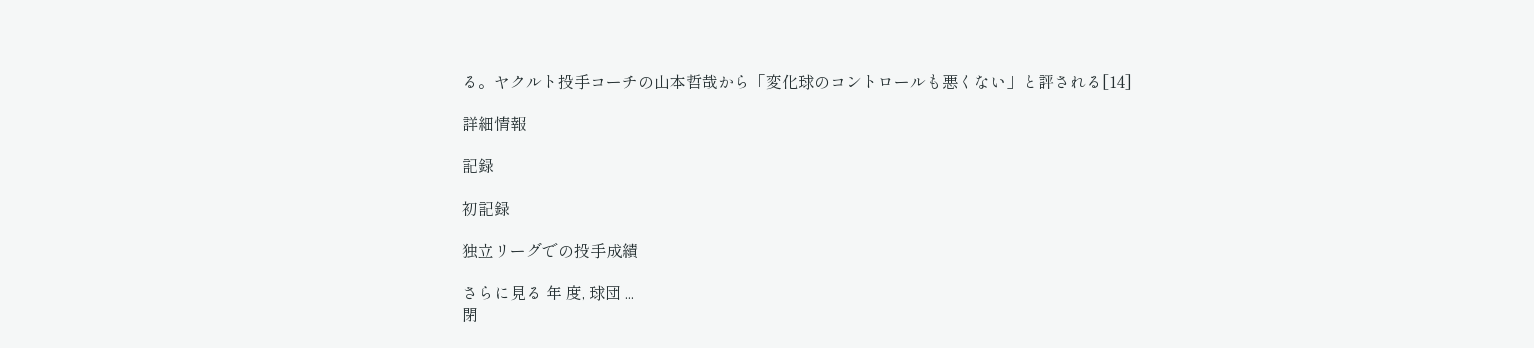る。ヤクルト投手コーチの山本哲哉から「変化球のコントロールも悪くない」と評される[14]

詳細情報

記録

初記録

独立リーグでの投手成績

さらに見る 年 度, 球団 ...
閉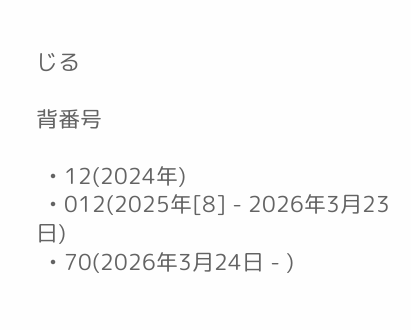じる

背番号

  • 12(2024年)
  • 012(2025年[8] - 2026年3月23日)
  • 70(2026年3月24日 - )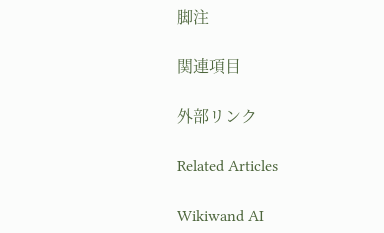脚注

関連項目

外部リンク

Related Articles

Wikiwand AI